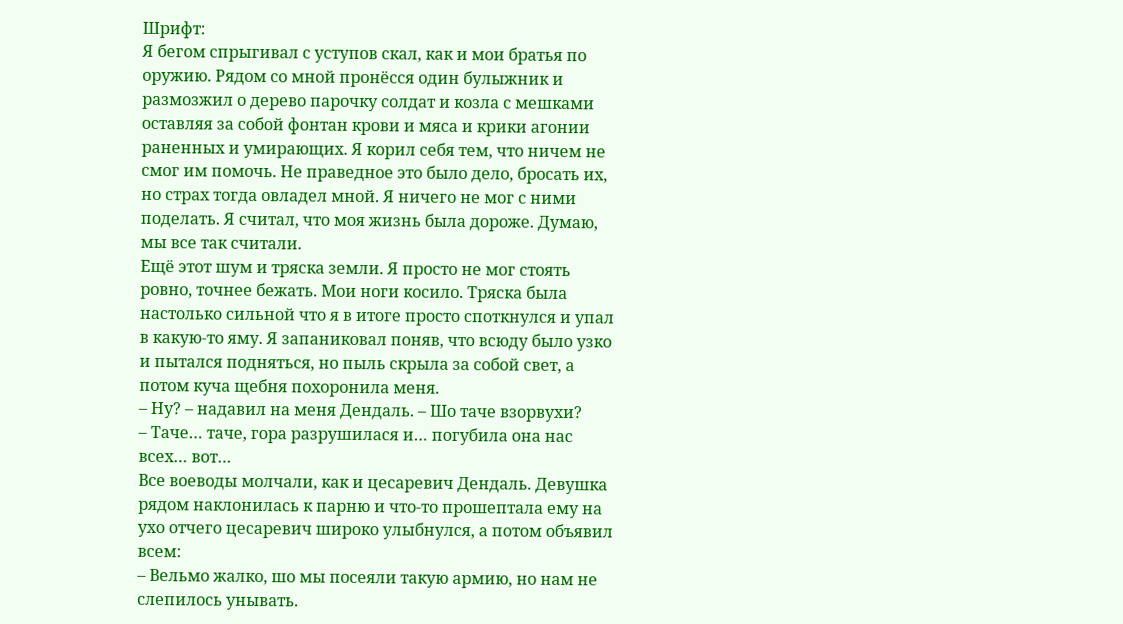Шрифт:
Я бегом спрыгивал с уступов скал, как и мои братья по оружию. Рядом со мной пронёсся один булыжник и размозжил о дерево парочку солдат и козла с мешками оставляя за собой фонтан крови и мяса и крики агонии раненных и умирающих. Я корил себя тем, что ничем не смог им помочь. Не праведное это было дело, бросать их, но страх тогда овладел мной. Я ничего не мог с ними поделать. Я считал, что моя жизнь была дороже. Думаю, мы все так считали.
Ещё этот шум и тряска земли. Я просто не мог стоять ровно, точнее бежать. Мои ноги косило. Тряска была настолько сильной что я в итоге просто споткнулся и упал в какую-то яму. Я запаниковал поняв, что всюду было узко и пытался подняться, но пыль скрыла за собой свет, а потом куча щебня похоронила меня.
– Ну? – надавил на меня Дендаль. – Шо таче взорвухи?
– Таче… таче, гора разрушилася и… погубила она нас всех… вот…
Все воеводы молчали, как и цесаревич Дендаль. Девушка рядом наклонилась к парню и что-то прошептала ему на ухо отчего цесаревич широко улыбнулся, а потом объявил всем:
– Вельмо жалко, шо мы посеяли такую армию, но нам не слепилось унывать.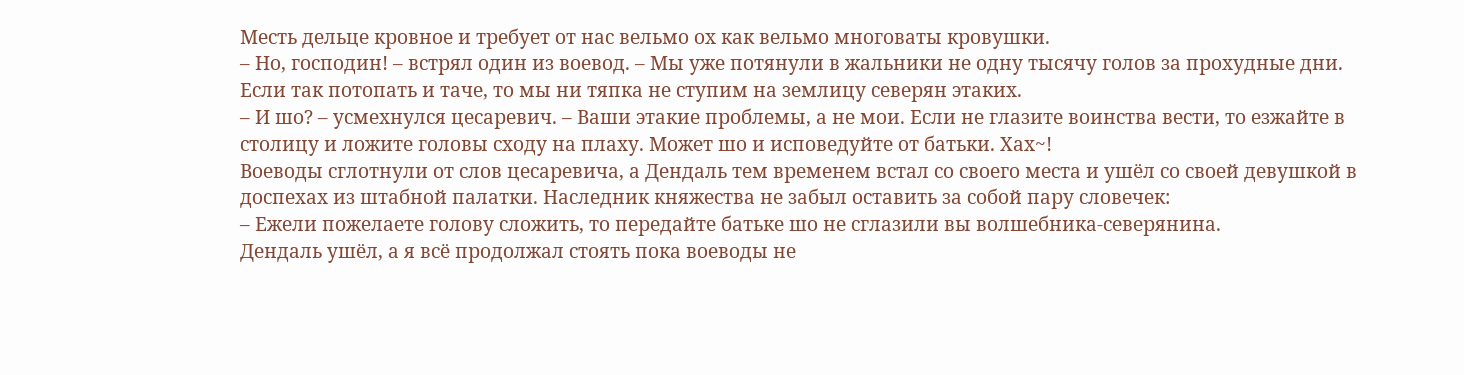Месть дельце кровное и требует от нас вельмо ох как вельмо многоваты кровушки.
– Но, господин! – встрял один из воевод. – Мы уже потянули в жальники не одну тысячу голов за прохудные дни. Если так потопать и таче, то мы ни тяпка не ступим на землицу северян этаких.
– И шо? – усмехнулся цесаревич. – Ваши этакие проблемы, а не мои. Если не глазите воинства вести, то езжайте в столицу и ложите головы сходу на плаху. Может шо и исповедуйте от батьки. Хах~!
Воеводы сглотнули от слов цесаревича, а Дендаль тем временем встал со своего места и ушёл со своей девушкой в доспехах из штабной палатки. Наследник княжества не забыл оставить за собой пару словечек:
– Ежели пожелаете голову сложить, то передайте батьке шо не сглазили вы волшебника-северянина.
Дендаль ушёл, а я всё продолжал стоять пока воеводы не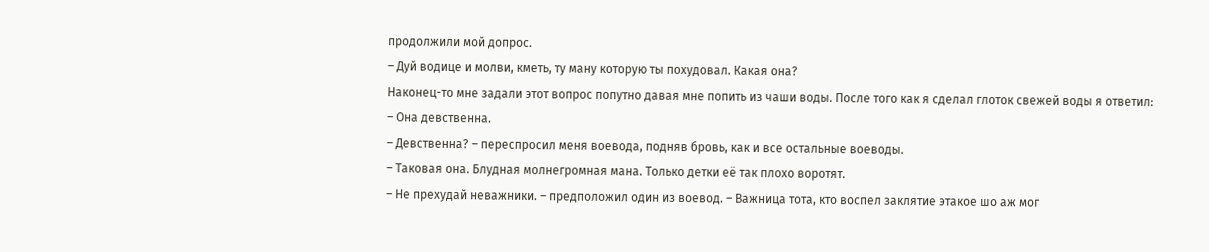продолжили мой допрос.
– Дуй водице и молви, кметь, ту ману которую ты похудовал. Какая она?
Наконец-то мне задали этот вопрос попутно давая мне попить из чаши воды. После того как я сделал глоток свежей воды я ответил:
– Она девственна.
– Девственна? – переспросил меня воевода, подняв бровь, как и все остальные воеводы.
– Таковая она. Блудная молнегромная мана. Только детки её так плохо воротят.
– Не прехудай неважники. – предположил один из воевод. – Важница тота, кто воспел заклятие этакое шо аж мог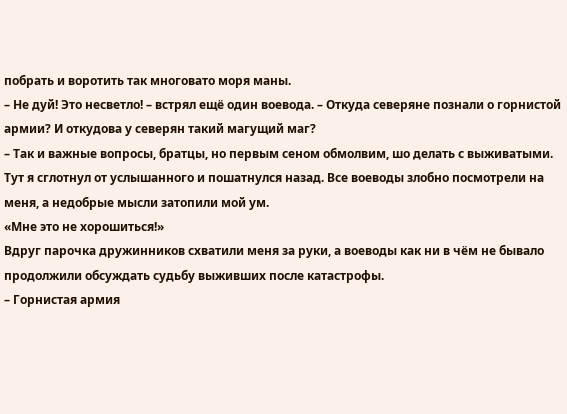побрать и воротить так многовато моря маны.
– Не дуй! Это несветло! – встрял ещё один воевода. – Откуда северяне познали о горнистой армии? И откудова у северян такий магущий маг?
– Так и важные вопросы, братцы, но первым сеном обмолвим, шо делать с выживатыми.
Тут я сглотнул от услышанного и пошатнулся назад. Все воеводы злобно посмотрели на меня, а недобрые мысли затопили мой ум.
«Мне это не хорошиться!»
Вдруг парочка дружинников схватили меня за руки, а воеводы как ни в чём не бывало продолжили обсуждать судьбу выживших после катастрофы.
– Горнистая армия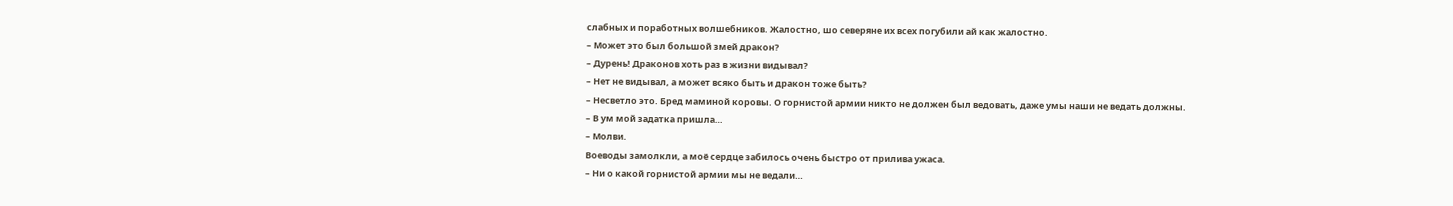слабных и поработных волшебников. Жалостно, шо северяне их всех погубили ай как жалостно.
– Может это был большой змей дракон?
– Дурень! Драконов хоть раз в жизни видывал?
– Нет не видывал, а может всяко быть и дракон тоже быть?
– Несветло это. Бред маминой коровы. О горнистой армии никто не должен был ведовать, даже умы наши не ведать должны.
– В ум мой задатка пришла…
– Молви.
Воеводы замолкли, а моё сердце забилось очень быстро от прилива ужаса.
– Ни о какой горнистой армии мы не ведали…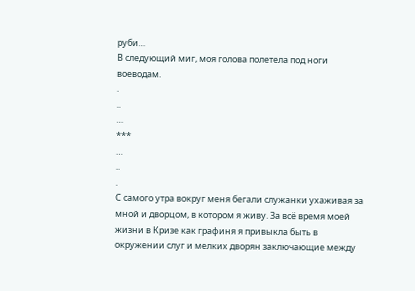руби…
В следующий миг, моя голова полетела под ноги воеводам.
.
..
…
***
…
..
.
С самого утра вокруг меня бегали служанки ухаживая за мной и дворцом, в котором я живу. За всё время моей жизни в Кризе как графиня я привыкла быть в окружении слуг и мелких дворян заключающие между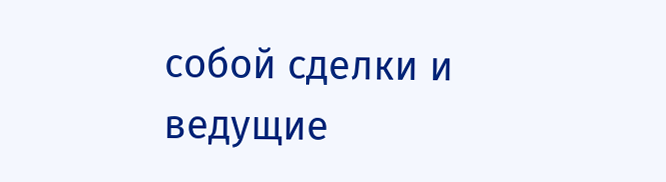собой сделки и ведущие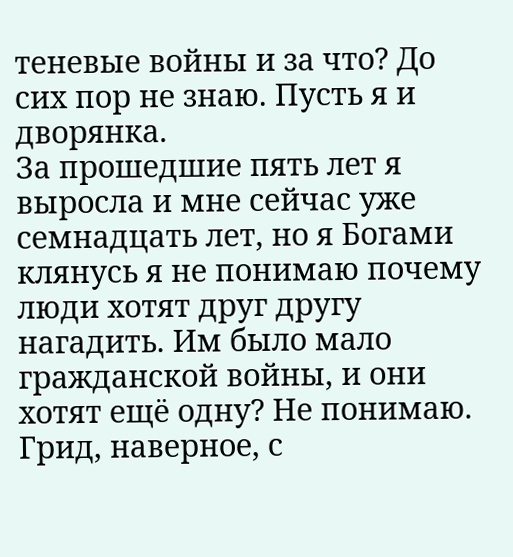теневые войны и за что? До сих пор не знаю. Пусть я и дворянка.
За прошедшие пять лет я выросла и мне сейчас уже семнадцать лет, но я Богами клянусь я не понимаю почему люди хотят друг другу нагадить. Им было мало гражданской войны, и они хотят ещё одну? Не понимаю. Грид, наверное, с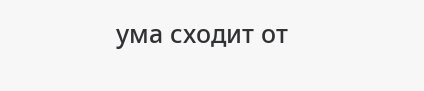ума сходит от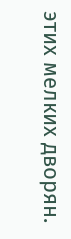этих мелких дворян.